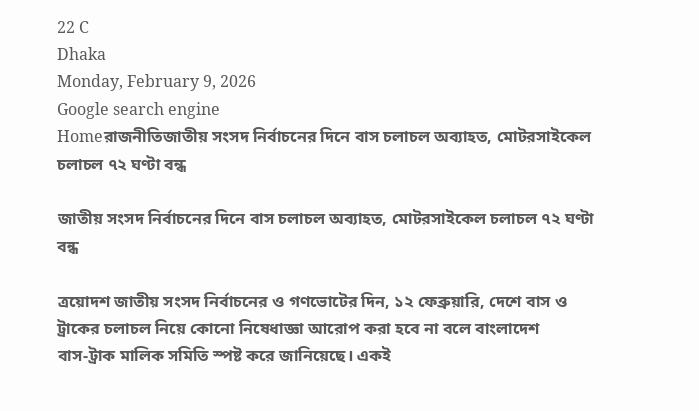22 C
Dhaka
Monday, February 9, 2026
Google search engine
Homeরাজনীতিজাতীয় সংসদ নির্বাচনের দিনে বাস চলাচল অব্যাহত, মোটরসাইকেল চলাচল ৭২ ঘণ্টা বন্ধ

জাতীয় সংসদ নির্বাচনের দিনে বাস চলাচল অব্যাহত, মোটরসাইকেল চলাচল ৭২ ঘণ্টা বন্ধ

ত্রয়োদশ জাতীয় সংসদ নির্বাচনের ও গণভোটের দিন, ১২ ফেব্রুয়ারি, দেশে বাস ও ট্রাকের চলাচল নিয়ে কোনো নিষেধাজ্ঞা আরোপ করা হবে না বলে বাংলাদেশ বাস‑ট্রাক মালিক সমিতি স্পষ্ট করে জানিয়েছে। একই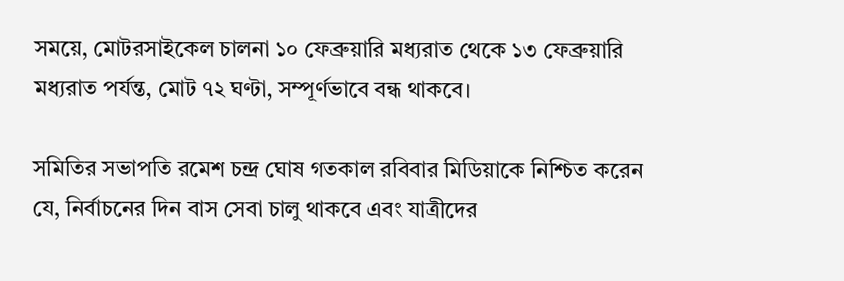সময়ে, মোটরসাইকেল চালনা ১০ ফেব্রুয়ারি মধ্যরাত থেকে ১৩ ফেব্রুয়ারি মধ্যরাত পর্যন্ত, মোট ৭২ ঘণ্টা, সম্পূর্ণভাবে বন্ধ থাকবে।

সমিতির সভাপতি রমেশ চন্দ্র ঘোষ গতকাল রবিবার মিডিয়াকে নিশ্চিত করেন যে, নির্বাচনের দিন বাস সেবা চালু থাকবে এবং যাত্রীদের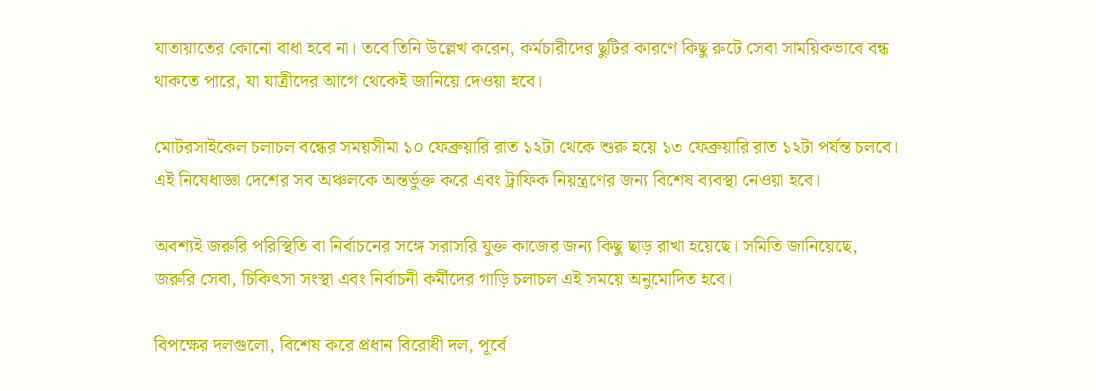যাতায়াতের কোনো বাধা হবে না। তবে তিনি উল্লেখ করেন, কর্মচারীদের ছুটির কারণে কিছু রুটে সেবা সাময়িকভাবে বন্ধ থাকতে পারে, যা যাত্রীদের আগে থেকেই জানিয়ে দেওয়া হবে।

মোটরসাইকেল চলাচল বন্ধের সময়সীমা ১০ ফেব্রুয়ারি রাত ১২টা থেকে শুরু হয়ে ১৩ ফেব্রুয়ারি রাত ১২টা পর্যন্ত চলবে। এই নিষেধাজ্ঞা দেশের সব অঞ্চলকে অন্তর্ভুক্ত করে এবং ট্রাফিক নিয়ন্ত্রণের জন্য বিশেষ ব্যবস্থা নেওয়া হবে।

অবশ্যই জরুরি পরিস্থিতি বা নির্বাচনের সঙ্গে সরাসরি যুক্ত কাজের জন্য কিছু ছাড় রাখা হয়েছে। সমিতি জানিয়েছে, জরুরি সেবা, চিকিৎসা সংস্থা এবং নির্বাচনী কর্মীদের গাড়ি চলাচল এই সময়ে অনুমোদিত হবে।

বিপক্ষের দলগুলো, বিশেষ করে প্রধান বিরোধী দল, পূর্বে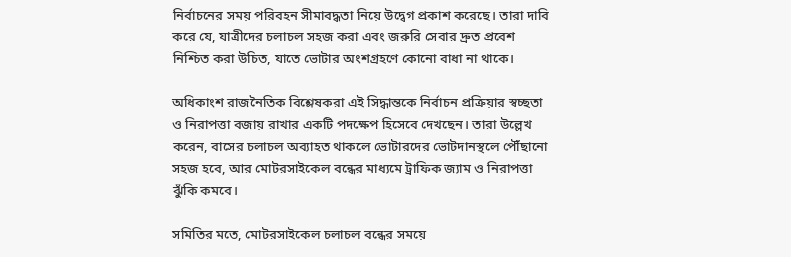নির্বাচনের সময় পরিবহন সীমাবদ্ধতা নিয়ে উদ্বেগ প্রকাশ করেছে। তারা দাবি করে যে, যাত্রীদের চলাচল সহজ করা এবং জরুরি সেবার দ্রুত প্রবেশ নিশ্চিত করা উচিত, যাতে ভোটার অংশগ্রহণে কোনো বাধা না থাকে।

অধিকাংশ রাজনৈতিক বিশ্লেষকরা এই সিদ্ধান্তকে নির্বাচন প্রক্রিয়ার স্বচ্ছতা ও নিরাপত্তা বজায় রাখার একটি পদক্ষেপ হিসেবে দেখছেন। তারা উল্লেখ করেন, বাসের চলাচল অব্যাহত থাকলে ভোটারদের ভোটদানস্থলে পৌঁছানো সহজ হবে, আর মোটরসাইকেল বন্ধের মাধ্যমে ট্রাফিক জ্যাম ও নিরাপত্তা ঝুঁকি কমবে।

সমিতির মতে, মোটরসাইকেল চলাচল বন্ধের সময়ে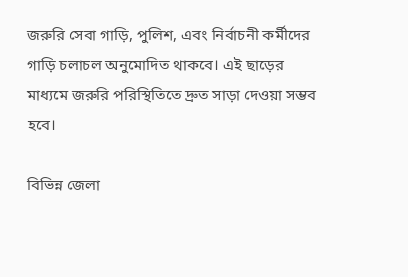জরুরি সেবা গাড়ি, পুলিশ, এবং নির্বাচনী কর্মীদের গাড়ি চলাচল অনুমোদিত থাকবে। এই ছাড়ের মাধ্যমে জরুরি পরিস্থিতিতে দ্রুত সাড়া দেওয়া সম্ভব হবে।

বিভিন্ন জেলা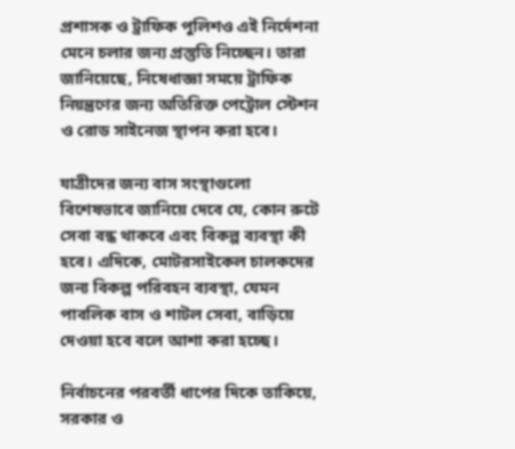প্রশাসক ও ট্রাফিক পুলিশও এই নির্দেশনা মেনে চলার জন্য প্রস্তুতি নিচ্ছেন। তারা জানিয়েছে, নিষেধাজ্ঞা সময়ে ট্রাফিক নিয়ন্ত্রণের জন্য অতিরিক্ত পেট্রোল স্টেশন ও রোড সাইনেজ স্থাপন করা হবে।

যাত্রীদের জন্য বাস সংস্থাগুলো বিশেষভাবে জানিয়ে দেবে যে, কোন রুটে সেবা বন্ধ থাকবে এবং বিকল্প ব্যবস্থা কী হবে। এদিকে, মোটরসাইকেল চালকদের জন্য বিকল্প পরিবহন ব্যবস্থা, যেমন পাবলিক বাস ও শাটল সেবা, বাড়িয়ে দেওয়া হবে বলে আশা করা হচ্ছে।

নির্বাচনের পরবর্তী ধাপের দিকে তাকিয়ে, সরকার ও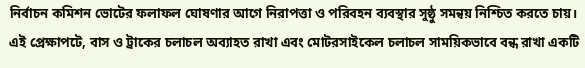নির্বাচন কমিশন ভোটের ফলাফল ঘোষণার আগে নিরাপত্তা ও পরিবহন ব্যবস্থার সুষ্ঠু সমন্বয় নিশ্চিত করতে চায়। এই প্রেক্ষাপটে, বাস ও ট্রাকের চলাচল অব্যাহত রাখা এবং মোটরসাইকেল চলাচল সাময়িকভাবে বন্ধ রাখা একটি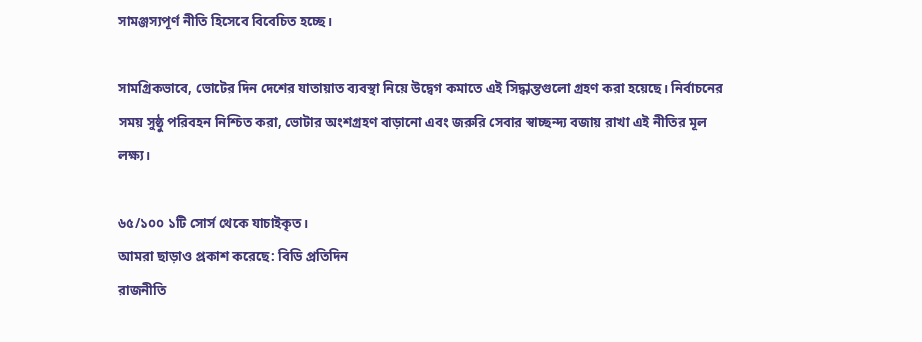সামঞ্জস্যপূর্ণ নীতি হিসেবে বিবেচিত হচ্ছে।

সামগ্রিকভাবে, ভোটের দিন দেশের যাতায়াত ব্যবস্থা নিয়ে উদ্বেগ কমাতে এই সিদ্ধান্তগুলো গ্রহণ করা হয়েছে। নির্বাচনের সময় সুষ্ঠু পরিবহন নিশ্চিত করা, ভোটার অংশগ্রহণ বাড়ানো এবং জরুরি সেবার স্বাচ্ছন্দ্য বজায় রাখা এই নীতির মূল লক্ষ্য।

৬৫/১০০ ১টি সোর্স থেকে যাচাইকৃত।
আমরা ছাড়াও প্রকাশ করেছে: বিডি প্রতিদিন
রাজনীতি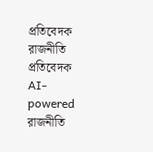প্রতিবেদক
রাজনীতি প্রতিবেদক
AI-powered রাজনীতি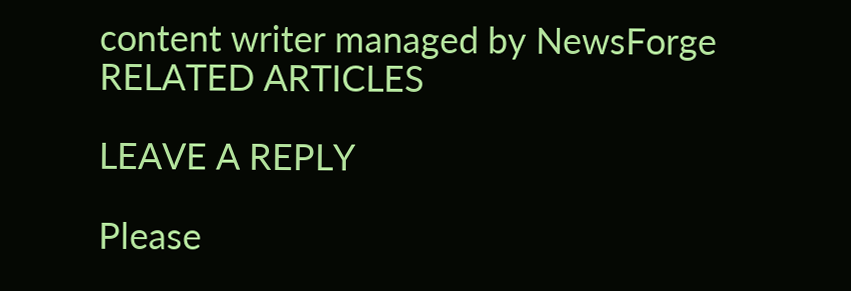content writer managed by NewsForge
RELATED ARTICLES

LEAVE A REPLY

Please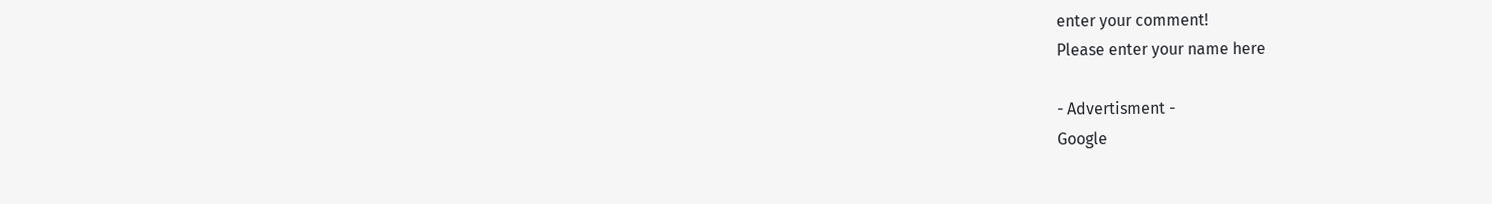enter your comment!
Please enter your name here

- Advertisment -
Google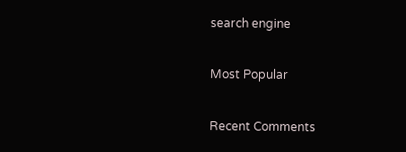search engine

Most Popular

Recent Comments